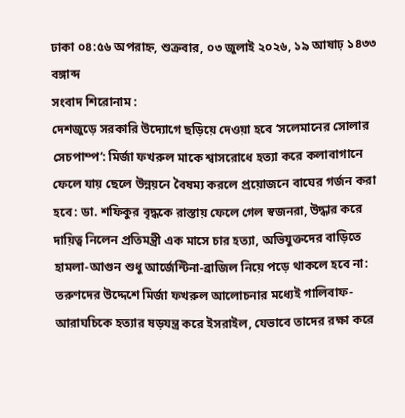ঢাকা ০৪:৫৬ অপরাহ্ন, শুক্রবার, ০৩ জুলাই ২০২৬, ১৯ আষাঢ় ১৪৩৩ বঙ্গাব্দ
সংবাদ শিরোনাম :
দেশজুড়ে সরকারি উদ্যোগে ছড়িয়ে দেওয়া হবে ‘সলেমানের সোলার সেচপাম্প’: মির্জা ফখরুল মাকে শ্বাসরোধে হত্যা করে কলাবাগানে ফেলে যায় ছেলে উন্নয়নে বৈষম্য করলে প্রয়োজনে বাঘের গর্জন করা হবে: ডা. শফিকুর বৃদ্ধকে রাস্তায় ফেলে গেল স্বজনরা, উদ্ধার করে দায়িত্ব নিলেন প্রতিমন্ত্রী এক মাসে চার হত্যা, অভিযুক্তদের বাড়িতে হামলা-আগুন শুধু আর্জেন্টিনা-ব্রাজিল নিয়ে পড়ে থাকলে হবে না: তরুণদের উদ্দেশে মির্জা ফখরুল আলোচনার মধ্যেই গালিবাফ-আরাঘচিকে হত্যার ষড়যন্ত্র করে ইসরাইল, যেভাবে তাদের রক্ষা করে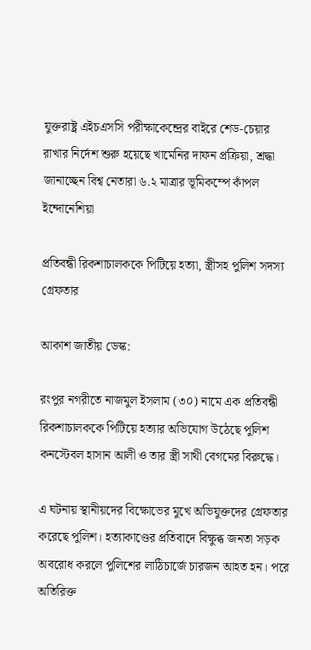যুক্তরাষ্ট্র এইচএসসি পরীক্ষাকেন্দ্রের বাইরে শেড-চেয়ার রাখার নির্দেশ শুরু হয়েছে খামেনির দাফন প্রক্রিয়া, শ্রদ্ধা জানাচ্ছেন বিশ্ব নেতারা ৬.২ মাত্রার ভূমিকম্পে কাঁপল ইন্দোনেশিয়া

প্রতিবন্ধী রিকশাচালককে পিটিয়ে হত্যা, স্ত্রীসহ পুলিশ সদস্য গ্রেফতার

আকাশ জাতীয় ডেস্ক:

রংপুর নগরীতে নাজমুল ইসলাম (৩০) নামে এক প্রতিবন্ধী রিকশাচালককে পিটিয়ে হত্যার অভিযোগ উঠেছে পুলিশ কনস্টেবল হাসান আলী ও তার স্ত্রী সাথী বেগমের বিরুদ্ধে।

এ ঘটনায় স্থানীয়দের বিক্ষোভের মুখে অভিযুক্তদের গ্রেফতার করেছে পুলিশ। হত্যাকাণ্ডের প্রতিবাদে বিক্ষুব্ধ জনতা সড়ক অবরোধ করলে পুলিশের লাঠিচার্জে চারজন আহত হন। পরে অতিরিক্ত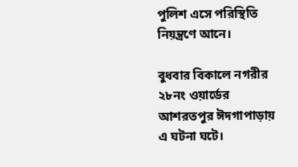পুলিশ এসে পরিস্থিতি নিয়ন্ত্রণে আনে।

বুধবার বিকালে নগরীর ২৮নং ওয়ার্ডের আশরতপুর ঈদগাপাড়ায় এ ঘটনা ঘটে।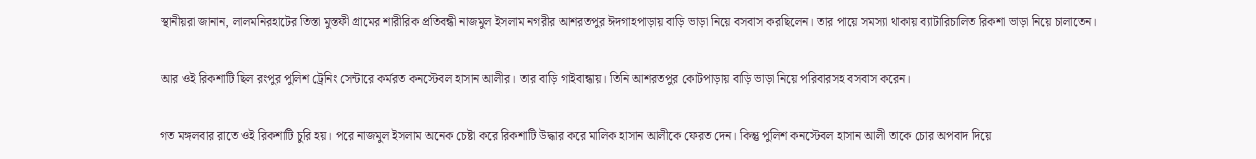স্থানীয়রা জানান, লালমনিরহাটের তিস্তা মুস্তফী গ্রামের শারীরিক প্রতিবন্ধী নাজমুল ইসলাম নগরীর আশরতপুর ঈদগাহপাড়ায় বাড়ি ভাড়া নিয়ে বসবাস করছিলেন। তার পায়ে সমস্যা থাকায় ব্যাটারিচালিত রিকশা ভাড়া নিয়ে চালাতেন।

আর ওই রিকশাটি ছিল রংপুর পুলিশ ট্রেনিং সেন্টারে কর্মরত কনস্টেবল হাসান আলীর। তার বাড়ি গাইবান্ধায়। তিনি আশরতপুর কোটপাড়ায় বাড়ি ভাড়া নিয়ে পরিবারসহ বসবাস করেন।

গত মঙ্গলবার রাতে ওই রিকশাটি চুরি হয়। পরে নাজমুল ইসলাম অনেক চেষ্টা করে রিকশাটি উদ্ধার করে মালিক হাসান আলীকে ফেরত দেন। কিন্তু পুলিশ কনস্টেবল হাসান আলী তাকে চোর অপবাদ দিয়ে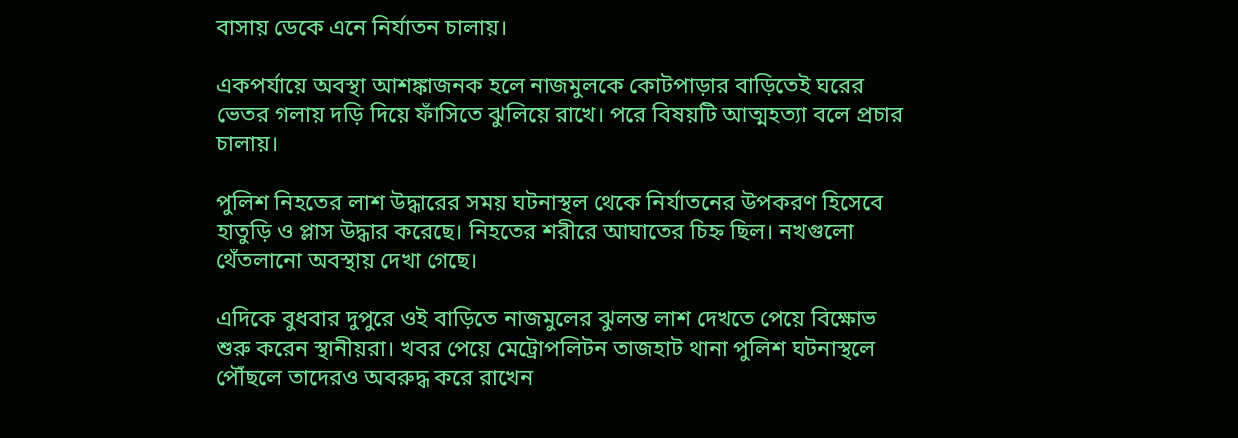বাসায় ডেকে এনে নির্যাতন চালায়।

একপর্যায়ে অবস্থা আশঙ্কাজনক হলে নাজমুলকে কোটপাড়ার বাড়িতেই ঘরের ভেতর গলায় দড়ি দিয়ে ফাঁসিতে ঝুলিয়ে রাখে। পরে বিষয়টি আত্মহত্যা বলে প্রচার চালায়।

পুলিশ নিহতের লাশ উদ্ধারের সময় ঘটনাস্থল থেকে নির্যাতনের উপকরণ হিসেবে হাতুড়ি ও প্লাস উদ্ধার করেছে। নিহতের শরীরে আঘাতের চিহ্ন ছিল। নখগুলো থেঁতলানো অবস্থায় দেখা গেছে।

এদিকে বুধবার দুপুরে ওই বাড়িতে নাজমুলের ঝুলন্ত লাশ দেখতে পেয়ে বিক্ষোভ শুরু করেন স্থানীয়রা। খবর পেয়ে মেট্রোপলিটন তাজহাট থানা পুলিশ ঘটনাস্থলে পৌঁছলে তাদেরও অবরুদ্ধ করে রাখেন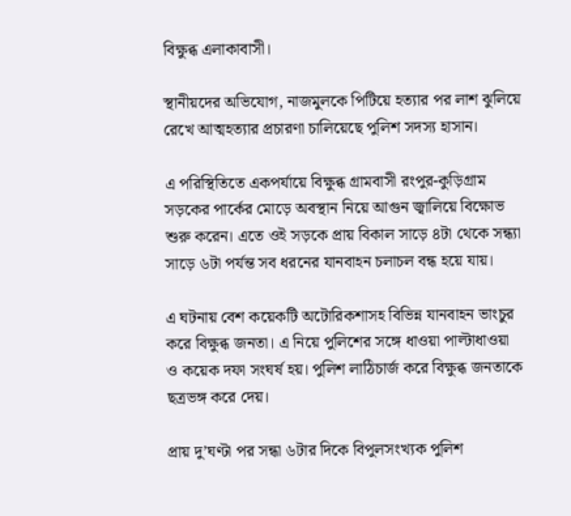বিক্ষুব্ধ এলাকাবাসী।

স্থানীয়দের অভিযোগ, নাজমুলকে পিটিয়ে হত্যার পর লাশ ঝুলিয়ে রেখে আত্মহত্যার প্রচারণা চালিয়েছে পুলিশ সদস্য হাসান।

এ পরিস্থিতিতে একপর্যায়ে বিক্ষুব্ধ গ্রামবাসী রংপুর-কুড়িগ্রাম সড়কের পার্কের মোড়ে অবস্থান নিয়ে আগুন জ্বালিয়ে বিক্ষোভ শুরু করেন। এতে ওই সড়কে প্রায় বিকাল সাড়ে ৪টা থেকে সন্ধ্যা সাড়ে ৬টা পর্যন্ত সব ধরনের যানবাহন চলাচল বন্ধ হয়ে যায়।

এ ঘটনায় বেশ কয়েকটি অটোরিকশাসহ বিভিন্ন যানবাহন ভাংচুর করে বিক্ষুব্ধ জনতা। এ নিয়ে পুলিশের সঙ্গে ধাওয়া পাল্টাধাওয়া ও কয়েক দফা সংঘর্ষ হয়। পুলিশ লাঠিচার্জ করে বিক্ষুব্ধ জনতাকে ছত্রভঙ্গ করে দেয়।

প্রায় দু’ঘণ্টা পর সন্ধা ৬টার দিকে বিপুলসংখ্যক পুলিশ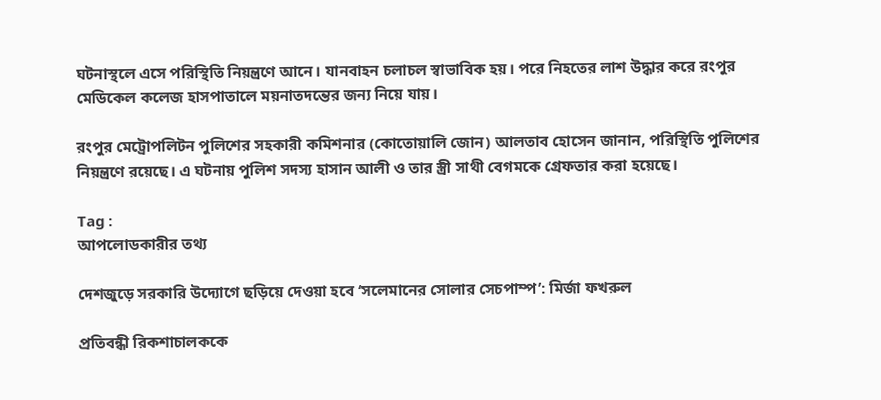ঘটনাস্থলে এসে পরিস্থিতি নিয়ন্ত্রণে আনে। যানবাহন চলাচল স্বাভাবিক হয়। পরে নিহতের লাশ উদ্ধার করে রংপুর মেডিকেল কলেজ হাসপাতালে ময়নাতদন্তের জন্য নিয়ে যায়।

রংপুর মেট্রোপলিটন পুলিশের সহকারী কমিশনার (কোতোয়ালি জোন) আলতাব হোসেন জানান, পরিস্থিতি পুলিশের নিয়ন্ত্রণে রয়েছে। এ ঘটনায় পুলিশ সদস্য হাসান আলী ও তার স্ত্রী সাথী বেগমকে গ্রেফতার করা হয়েছে।

Tag :
আপলোডকারীর তথ্য

দেশজুড়ে সরকারি উদ্যোগে ছড়িয়ে দেওয়া হবে ‘সলেমানের সোলার সেচপাম্প’: মির্জা ফখরুল

প্রতিবন্ধী রিকশাচালককে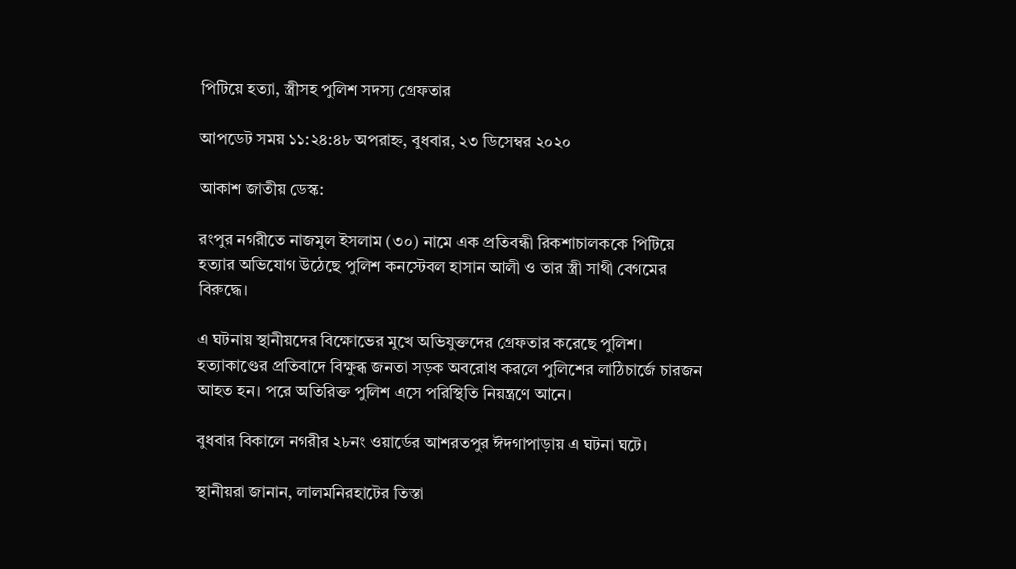পিটিয়ে হত্যা, স্ত্রীসহ পুলিশ সদস্য গ্রেফতার

আপডেট সময় ১১:২৪:৪৮ অপরাহ্ন, বুধবার, ২৩ ডিসেম্বর ২০২০

আকাশ জাতীয় ডেস্ক:

রংপুর নগরীতে নাজমুল ইসলাম (৩০) নামে এক প্রতিবন্ধী রিকশাচালককে পিটিয়ে হত্যার অভিযোগ উঠেছে পুলিশ কনস্টেবল হাসান আলী ও তার স্ত্রী সাথী বেগমের বিরুদ্ধে।

এ ঘটনায় স্থানীয়দের বিক্ষোভের মুখে অভিযুক্তদের গ্রেফতার করেছে পুলিশ। হত্যাকাণ্ডের প্রতিবাদে বিক্ষুব্ধ জনতা সড়ক অবরোধ করলে পুলিশের লাঠিচার্জে চারজন আহত হন। পরে অতিরিক্ত পুলিশ এসে পরিস্থিতি নিয়ন্ত্রণে আনে।

বুধবার বিকালে নগরীর ২৮নং ওয়ার্ডের আশরতপুর ঈদগাপাড়ায় এ ঘটনা ঘটে।

স্থানীয়রা জানান, লালমনিরহাটের তিস্তা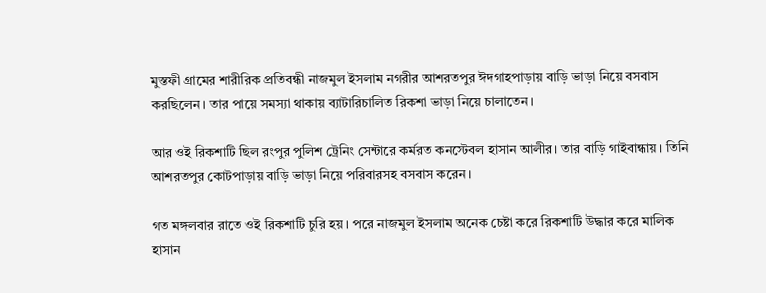মুস্তফী গ্রামের শারীরিক প্রতিবন্ধী নাজমুল ইসলাম নগরীর আশরতপুর ঈদগাহপাড়ায় বাড়ি ভাড়া নিয়ে বসবাস করছিলেন। তার পায়ে সমস্যা থাকায় ব্যাটারিচালিত রিকশা ভাড়া নিয়ে চালাতেন।

আর ওই রিকশাটি ছিল রংপুর পুলিশ ট্রেনিং সেন্টারে কর্মরত কনস্টেবল হাসান আলীর। তার বাড়ি গাইবান্ধায়। তিনি আশরতপুর কোটপাড়ায় বাড়ি ভাড়া নিয়ে পরিবারসহ বসবাস করেন।

গত মঙ্গলবার রাতে ওই রিকশাটি চুরি হয়। পরে নাজমুল ইসলাম অনেক চেষ্টা করে রিকশাটি উদ্ধার করে মালিক হাসান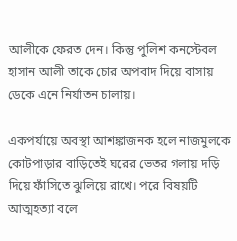আলীকে ফেরত দেন। কিন্তু পুলিশ কনস্টেবল হাসান আলী তাকে চোর অপবাদ দিয়ে বাসায় ডেকে এনে নির্যাতন চালায়।

একপর্যায়ে অবস্থা আশঙ্কাজনক হলে নাজমুলকে কোটপাড়ার বাড়িতেই ঘরের ভেতর গলায় দড়ি দিয়ে ফাঁসিতে ঝুলিয়ে রাখে। পরে বিষয়টি আত্মহত্যা বলে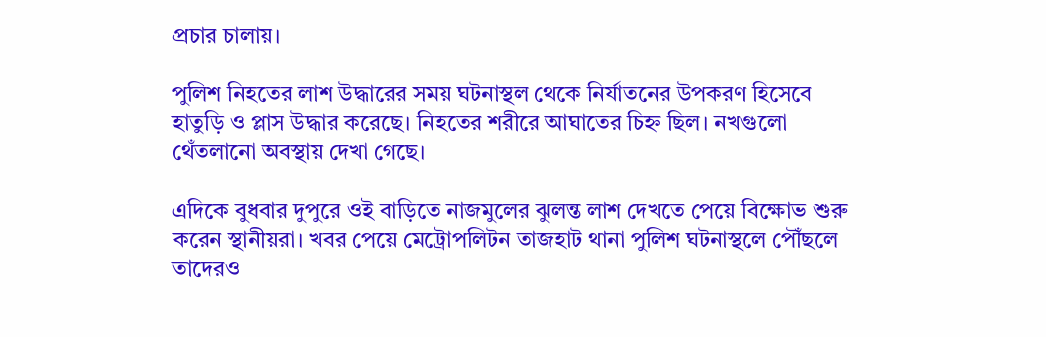প্রচার চালায়।

পুলিশ নিহতের লাশ উদ্ধারের সময় ঘটনাস্থল থেকে নির্যাতনের উপকরণ হিসেবে হাতুড়ি ও প্লাস উদ্ধার করেছে। নিহতের শরীরে আঘাতের চিহ্ন ছিল। নখগুলো থেঁতলানো অবস্থায় দেখা গেছে।

এদিকে বুধবার দুপুরে ওই বাড়িতে নাজমুলের ঝুলন্ত লাশ দেখতে পেয়ে বিক্ষোভ শুরু করেন স্থানীয়রা। খবর পেয়ে মেট্রোপলিটন তাজহাট থানা পুলিশ ঘটনাস্থলে পৌঁছলে তাদেরও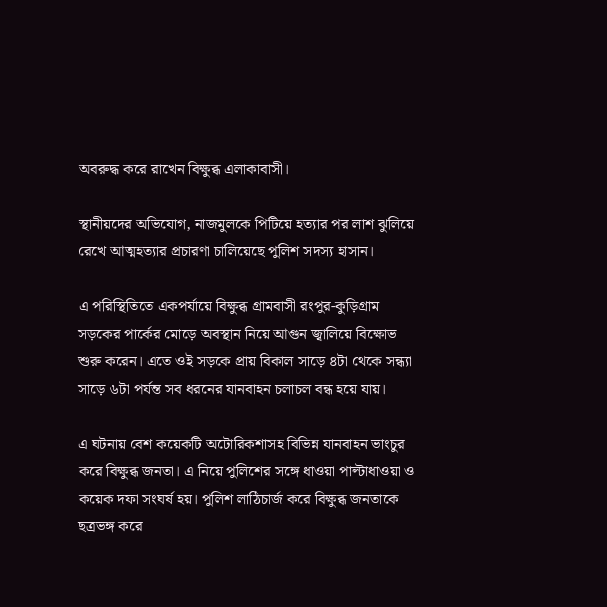অবরুদ্ধ করে রাখেন বিক্ষুব্ধ এলাকাবাসী।

স্থানীয়দের অভিযোগ, নাজমুলকে পিটিয়ে হত্যার পর লাশ ঝুলিয়ে রেখে আত্মহত্যার প্রচারণা চালিয়েছে পুলিশ সদস্য হাসান।

এ পরিস্থিতিতে একপর্যায়ে বিক্ষুব্ধ গ্রামবাসী রংপুর-কুড়িগ্রাম সড়কের পার্কের মোড়ে অবস্থান নিয়ে আগুন জ্বালিয়ে বিক্ষোভ শুরু করেন। এতে ওই সড়কে প্রায় বিকাল সাড়ে ৪টা থেকে সন্ধ্যা সাড়ে ৬টা পর্যন্ত সব ধরনের যানবাহন চলাচল বন্ধ হয়ে যায়।

এ ঘটনায় বেশ কয়েকটি অটোরিকশাসহ বিভিন্ন যানবাহন ভাংচুর করে বিক্ষুব্ধ জনতা। এ নিয়ে পুলিশের সঙ্গে ধাওয়া পাল্টাধাওয়া ও কয়েক দফা সংঘর্ষ হয়। পুলিশ লাঠিচার্জ করে বিক্ষুব্ধ জনতাকে ছত্রভঙ্গ করে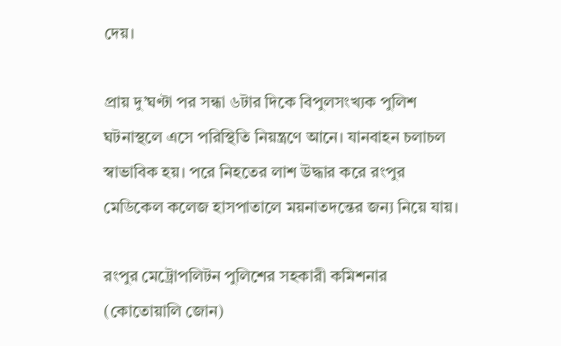দেয়।

প্রায় দু’ঘণ্টা পর সন্ধা ৬টার দিকে বিপুলসংখ্যক পুলিশ ঘটনাস্থলে এসে পরিস্থিতি নিয়ন্ত্রণে আনে। যানবাহন চলাচল স্বাভাবিক হয়। পরে নিহতের লাশ উদ্ধার করে রংপুর মেডিকেল কলেজ হাসপাতালে ময়নাতদন্তের জন্য নিয়ে যায়।

রংপুর মেট্রোপলিটন পুলিশের সহকারী কমিশনার (কোতোয়ালি জোন)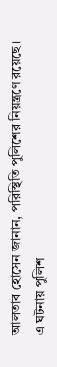আলতাব হোসেন জানান, পরিস্থিতি পুলিশের নিয়ন্ত্রণে রয়েছে। এ ঘটনায় পুলিশ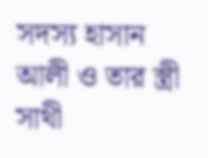সদস্য হাসান আলী ও তার স্ত্রী সাথী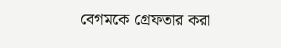বেগমকে গ্রেফতার করা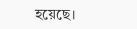হয়েছে।